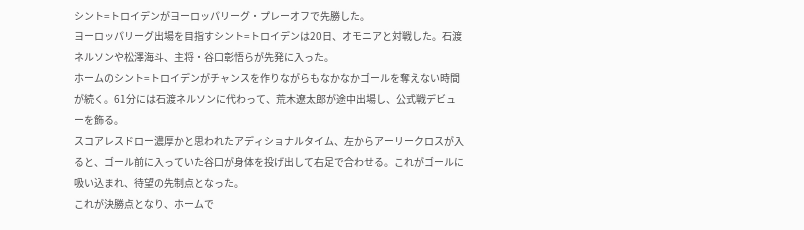シント=トロイデンがヨーロッパリーグ・プレーオフで先勝した。
ヨーロッパリーグ出場を目指すシント=トロイデンは20日、オモニアと対戦した。石渡ネルソンや松澤海斗、主将・谷口彰悟らが先発に入った。
ホームのシント=トロイデンがチャンスを作りながらもなかなかゴールを奪えない時間が続く。61分には石渡ネルソンに代わって、荒木遼太郎が途中出場し、公式戦デビューを飾る。
スコアレスドロー濃厚かと思われたアディショナルタイム、左からアーリークロスが入ると、ゴール前に入っていた谷口が身体を投げ出して右足で合わせる。これがゴールに吸い込まれ、待望の先制点となった。
これが決勝点となり、ホームで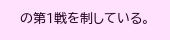の第1戦を制している。